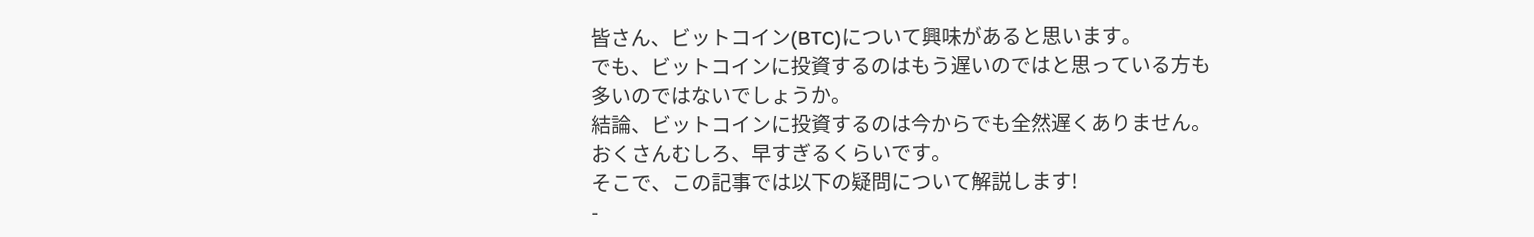皆さん、ビットコイン(BTC)について興味があると思います。
でも、ビットコインに投資するのはもう遅いのではと思っている方も多いのではないでしょうか。
結論、ビットコインに投資するのは今からでも全然遅くありません。
おくさんむしろ、早すぎるくらいです。
そこで、この記事では以下の疑問について解説します!
-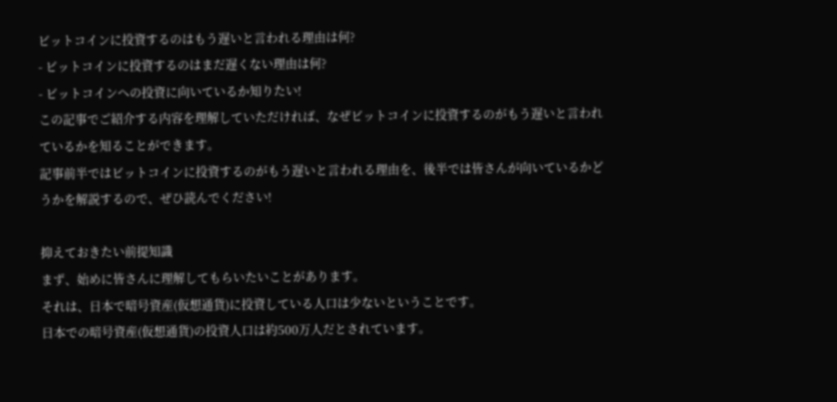ビットコインに投資するのはもう遅いと言われる理由は何?
- ビットコインに投資するのはまだ遅くない理由は何?
- ビットコインへの投資に向いているか知りたい!
この記事でご紹介する内容を理解していただければ、なぜビットコインに投資するのがもう遅いと言われているかを知ることができます。
記事前半ではビットコインに投資するのがもう遅いと言われる理由を、後半では皆さんが向いているかどうかを解説するので、ぜひ読んでください!

抑えておきたい前提知識
まず、始めに皆さんに理解してもらいたいことがあります。
それは、日本で暗号資産(仮想通貨)に投資している人口は少ないということです。
日本での暗号資産(仮想通貨)の投資人口は約500万人だとされています。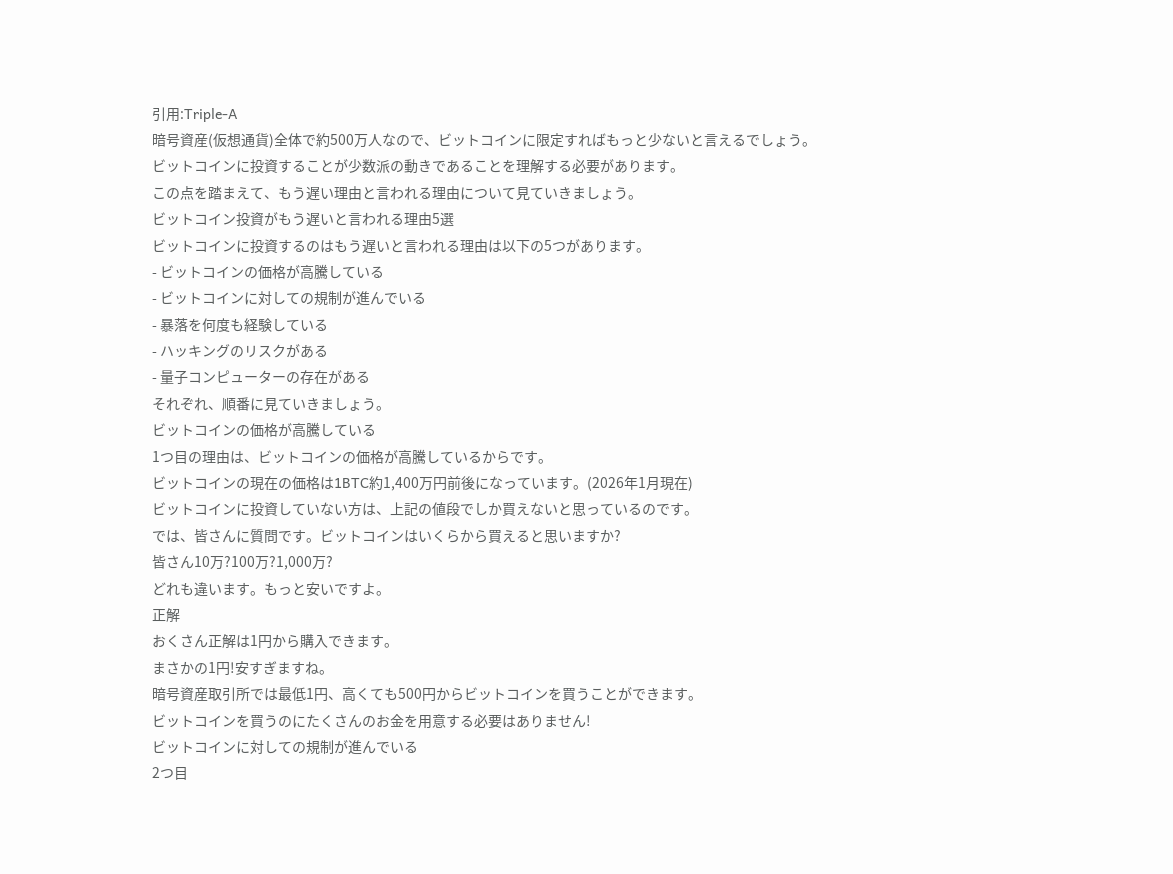引用:Triple-A
暗号資産(仮想通貨)全体で約500万人なので、ビットコインに限定すればもっと少ないと言えるでしょう。
ビットコインに投資することが少数派の動きであることを理解する必要があります。
この点を踏まえて、もう遅い理由と言われる理由について見ていきましょう。
ビットコイン投資がもう遅いと言われる理由5選
ビットコインに投資するのはもう遅いと言われる理由は以下の5つがあります。
- ビットコインの価格が高騰している
- ビットコインに対しての規制が進んでいる
- 暴落を何度も経験している
- ハッキングのリスクがある
- 量子コンピューターの存在がある
それぞれ、順番に見ていきましょう。
ビットコインの価格が高騰している
1つ目の理由は、ビットコインの価格が高騰しているからです。
ビットコインの現在の価格は1BTC約1,400万円前後になっています。(2026年1月現在)
ビットコインに投資していない方は、上記の値段でしか買えないと思っているのです。
では、皆さんに質問です。ビットコインはいくらから買えると思いますか?
皆さん10万?100万?1,000万?
どれも違います。もっと安いですよ。
正解
おくさん正解は1円から購入できます。
まさかの1円!安すぎますね。
暗号資産取引所では最低1円、高くても500円からビットコインを買うことができます。
ビットコインを買うのにたくさんのお金を用意する必要はありません!
ビットコインに対しての規制が進んでいる
2つ目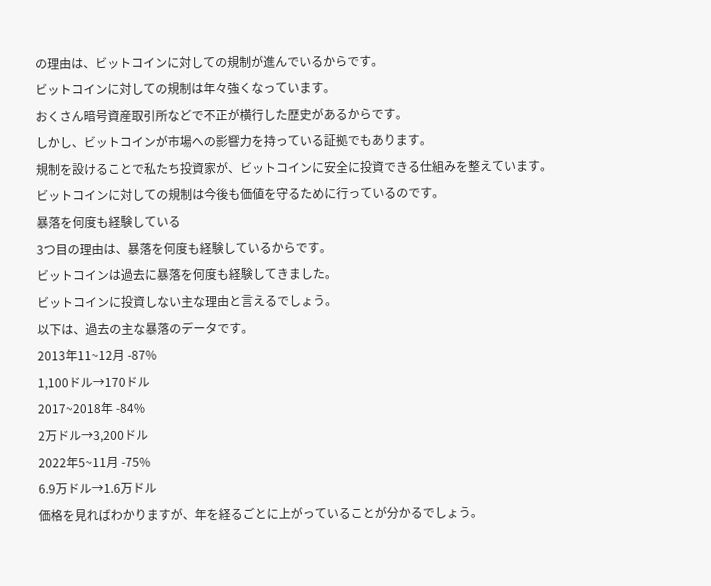の理由は、ビットコインに対しての規制が進んでいるからです。
ビットコインに対しての規制は年々強くなっています。
おくさん暗号資産取引所などで不正が横行した歴史があるからです。
しかし、ビットコインが市場への影響力を持っている証拠でもあります。
規制を設けることで私たち投資家が、ビットコインに安全に投資できる仕組みを整えています。
ビットコインに対しての規制は今後も価値を守るために行っているのです。
暴落を何度も経験している
3つ目の理由は、暴落を何度も経験しているからです。
ビットコインは過去に暴落を何度も経験してきました。
ビットコインに投資しない主な理由と言えるでしょう。
以下は、過去の主な暴落のデータです。
2013年11~12月 -87%
1,100ドル→170ドル
2017~2018年 -84%
2万ドル→3,200ドル
2022年5~11月 -75%
6.9万ドル→1.6万ドル
価格を見ればわかりますが、年を経るごとに上がっていることが分かるでしょう。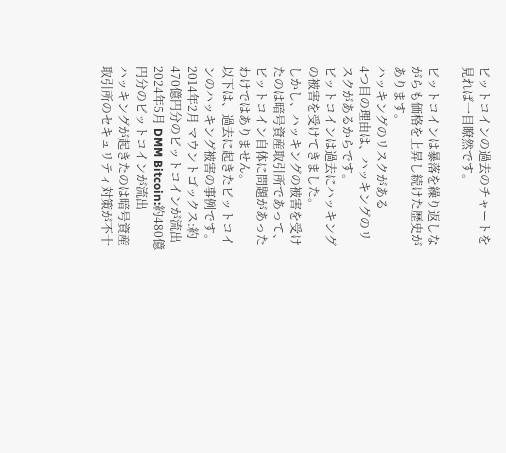ビットコインの過去のチャートを見れば一目瞭然です。

ビットコインは暴落を繰り返しながらも価格を上昇し続けた歴史があります。
ハッキングのリスクがある
4つ目の理由は、ハッキングのリスクがあるからです。
ビットコインは過去にハッキングの被害を受けてきました。
しかし、ハッキングの被害を受けたのは暗号資産取引所であって、ビットコイン自体に問題があったわけではありません。
以下は、過去に起きたビットコインのハッキング被害の事例です。
2014年2月 マウントゴックス:約470億円分のビットコインが流出
2024年5月 DMM Bitcoin:約480億円分のビットコインが流出
ハッキングが起きたのは暗号資産取引所のセキュリティ対策が不十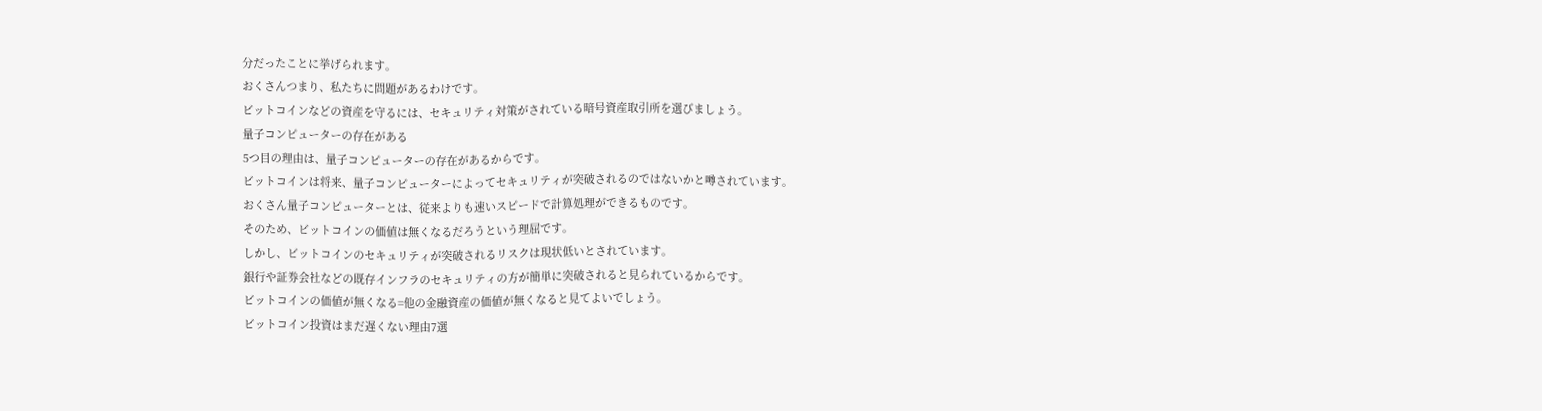分だったことに挙げられます。
おくさんつまり、私たちに問題があるわけです。
ビットコインなどの資産を守るには、セキュリティ対策がされている暗号資産取引所を選びましょう。
量子コンピューターの存在がある
5つ目の理由は、量子コンピューターの存在があるからです。
ビットコインは将来、量子コンピューターによってセキュリティが突破されるのではないかと噂されています。
おくさん量子コンピューターとは、従来よりも速いスピードで計算処理ができるものです。
そのため、ビットコインの価値は無くなるだろうという理屈です。
しかし、ビットコインのセキュリティが突破されるリスクは現状低いとされています。
銀行や証券会社などの既存インフラのセキュリティの方が簡単に突破されると見られているからです。
ビットコインの価値が無くなる=他の金融資産の価値が無くなると見てよいでしょう。
ビットコイン投資はまだ遅くない理由7選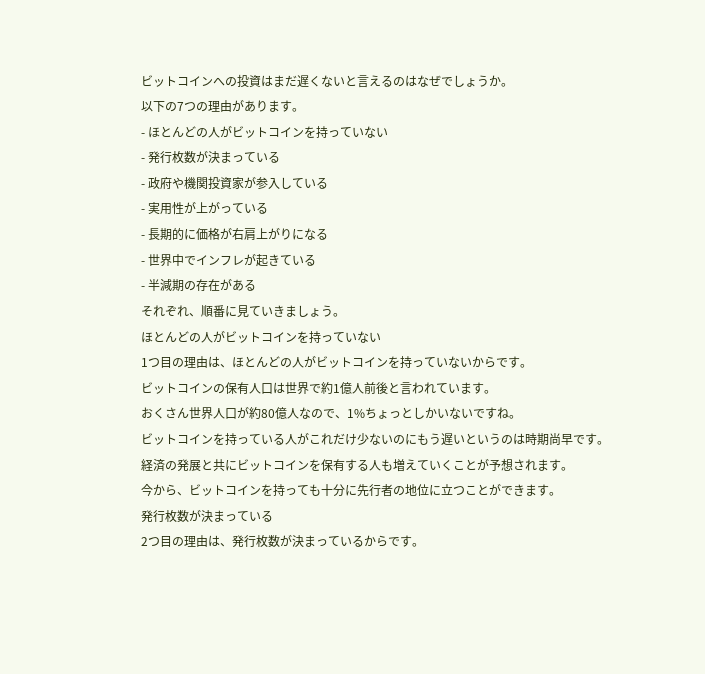ビットコインへの投資はまだ遅くないと言えるのはなぜでしょうか。
以下の7つの理由があります。
- ほとんどの人がビットコインを持っていない
- 発行枚数が決まっている
- 政府や機関投資家が参入している
- 実用性が上がっている
- 長期的に価格が右肩上がりになる
- 世界中でインフレが起きている
- 半減期の存在がある
それぞれ、順番に見ていきましょう。
ほとんどの人がビットコインを持っていない
1つ目の理由は、ほとんどの人がビットコインを持っていないからです。
ビットコインの保有人口は世界で約1億人前後と言われています。
おくさん世界人口が約80億人なので、1%ちょっとしかいないですね。
ビットコインを持っている人がこれだけ少ないのにもう遅いというのは時期尚早です。
経済の発展と共にビットコインを保有する人も増えていくことが予想されます。
今から、ビットコインを持っても十分に先行者の地位に立つことができます。
発行枚数が決まっている
2つ目の理由は、発行枚数が決まっているからです。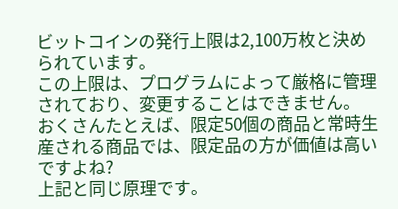ビットコインの発行上限は2,100万枚と決められています。
この上限は、プログラムによって厳格に管理されており、変更することはできません。
おくさんたとえば、限定50個の商品と常時生産される商品では、限定品の方が価値は高いですよね?
上記と同じ原理です。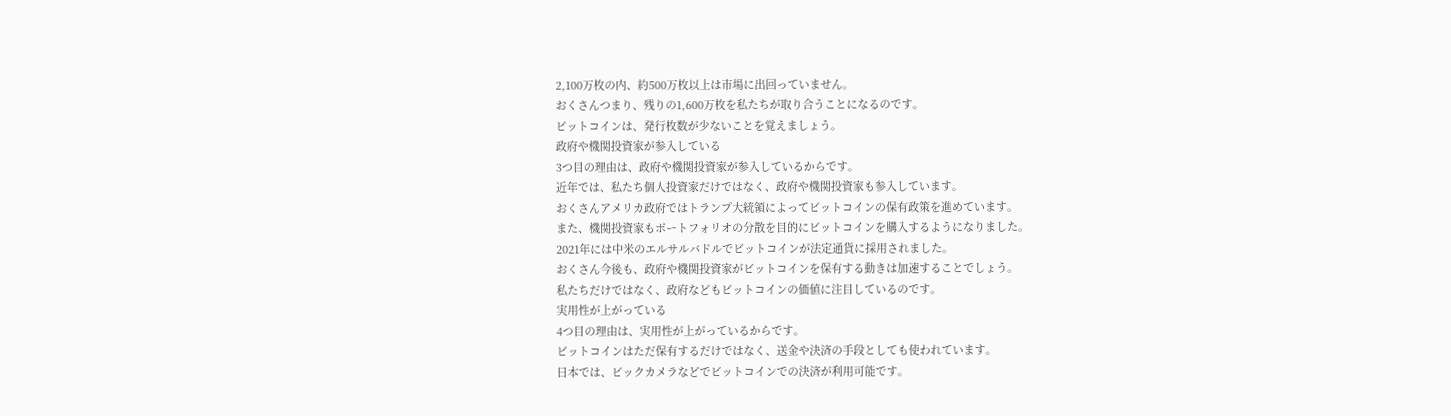2,100万枚の内、約500万枚以上は市場に出回っていません。
おくさんつまり、残りの1,600万枚を私たちが取り合うことになるのです。
ビットコインは、発行枚数が少ないことを覚えましょう。
政府や機関投資家が参入している
3つ目の理由は、政府や機関投資家が参入しているからです。
近年では、私たち個人投資家だけではなく、政府や機関投資家も参入しています。
おくさんアメリカ政府ではトランプ大統領によってビットコインの保有政策を進めています。
また、機関投資家もポートフォリオの分散を目的にビットコインを購入するようになりました。
2021年には中米のエルサルバドルでビットコインが法定通貨に採用されました。
おくさん今後も、政府や機関投資家がビットコインを保有する動きは加速することでしょう。
私たちだけではなく、政府などもビットコインの価値に注目しているのです。
実用性が上がっている
4つ目の理由は、実用性が上がっているからです。
ビットコインはただ保有するだけではなく、送金や決済の手段としても使われています。
日本では、ビックカメラなどでビットコインでの決済が利用可能です。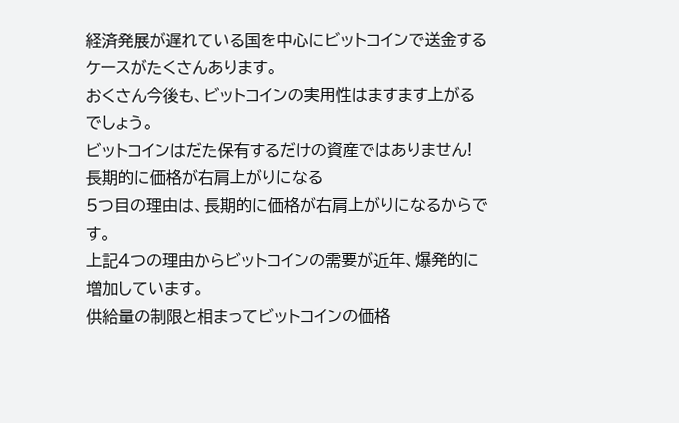経済発展が遅れている国を中心にビットコインで送金するケースがたくさんあります。
おくさん今後も、ビットコインの実用性はますます上がるでしょう。
ビットコインはだた保有するだけの資産ではありません!
長期的に価格が右肩上がりになる
5つ目の理由は、長期的に価格が右肩上がりになるからです。
上記4つの理由からビットコインの需要が近年、爆発的に増加しています。
供給量の制限と相まってビットコインの価格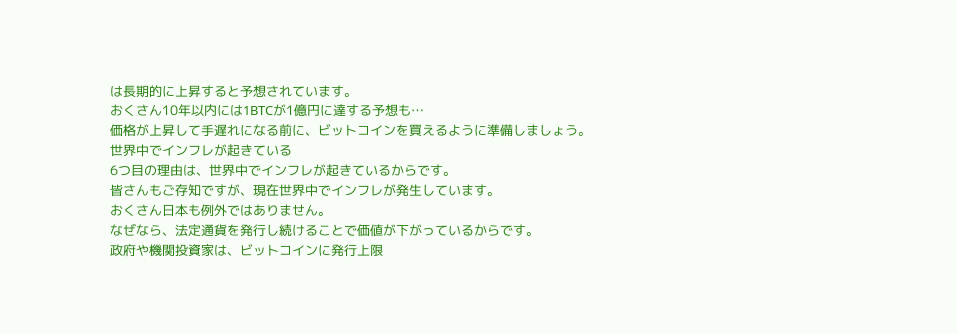は長期的に上昇すると予想されています。
おくさん10年以内には1BTCが1億円に達する予想も…
価格が上昇して手遅れになる前に、ビットコインを買えるように準備しましょう。
世界中でインフレが起きている
6つ目の理由は、世界中でインフレが起きているからです。
皆さんもご存知ですが、現在世界中でインフレが発生しています。
おくさん日本も例外ではありません。
なぜなら、法定通貨を発行し続けることで価値が下がっているからです。
政府や機関投資家は、ビットコインに発行上限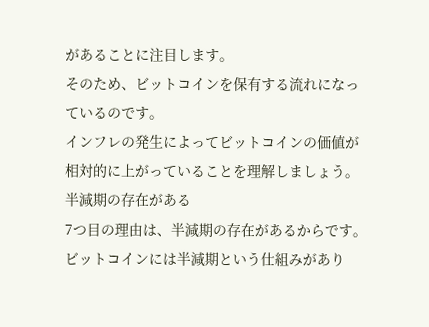があることに注目します。
そのため、ビットコインを保有する流れになっているのです。
インフレの発生によってビットコインの価値が相対的に上がっていることを理解しましょう。
半減期の存在がある
7つ目の理由は、半減期の存在があるからです。
ビットコインには半減期という仕組みがあり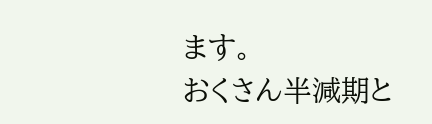ます。
おくさん半減期と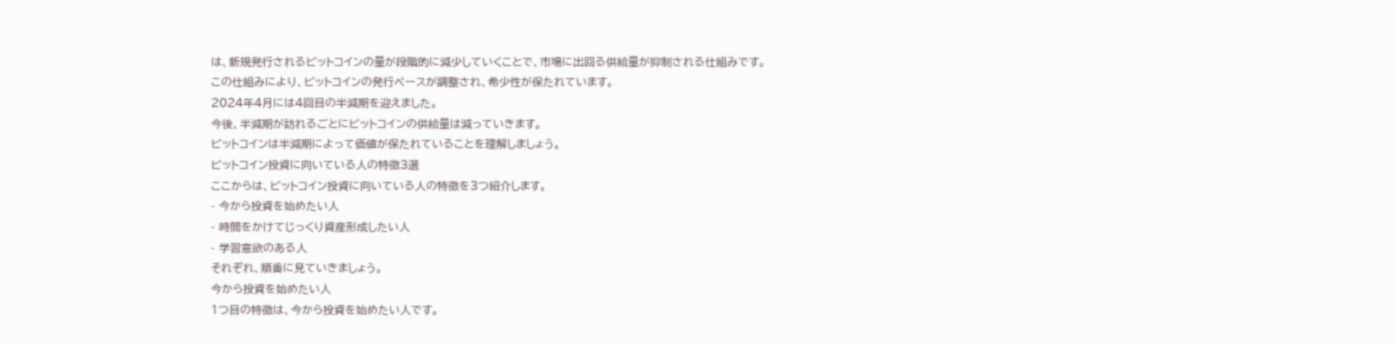は、新規発行されるビットコインの量が段階的に減少していくことで、市場に出回る供給量が抑制される仕組みです。
この仕組みにより、ビットコインの発行ペースが調整され、希少性が保たれています。
2024年4月には4回目の半減期を迎えました。
今後、半減期が訪れるごとにビットコインの供給量は減っていきます。
ビットコインは半減期によって価値が保たれていることを理解しましょう。
ビットコイン投資に向いている人の特徴3選
ここからは、ビットコイン投資に向いている人の特徴を3つ紹介します。
- 今から投資を始めたい人
- 時間をかけてじっくり資産形成したい人
- 学習意欲のある人
それぞれ、順番に見ていきましょう。
今から投資を始めたい人
1つ目の特徴は、今から投資を始めたい人です。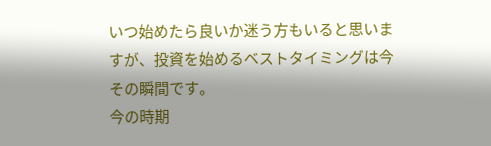いつ始めたら良いか迷う方もいると思いますが、投資を始めるベストタイミングは今その瞬間です。
今の時期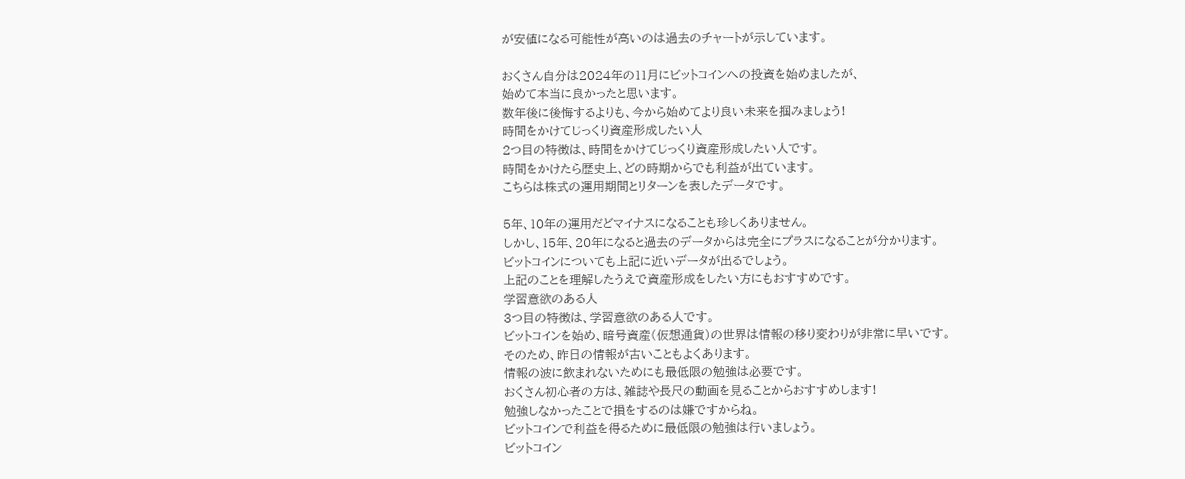が安値になる可能性が高いのは過去のチャートが示しています。

おくさん自分は2024年の11月にビットコインへの投資を始めましたが、
始めて本当に良かったと思います。
数年後に後悔するよりも、今から始めてより良い未来を掴みましょう!
時間をかけてじっくり資産形成したい人
2つ目の特徴は、時間をかけてじっくり資産形成したい人です。
時間をかけたら歴史上、どの時期からでも利益が出ています。
こちらは株式の運用期間とリターンを表したデータです。

5年、10年の運用だどマイナスになることも珍しくありません。
しかし、15年、20年になると過去のデータからは完全にプラスになることが分かります。
ビットコインについても上記に近いデータが出るでしょう。
上記のことを理解したうえで資産形成をしたい方にもおすすめです。
学習意欲のある人
3つ目の特徴は、学習意欲のある人です。
ビットコインを始め、暗号資産(仮想通貨)の世界は情報の移り変わりが非常に早いです。
そのため、昨日の情報が古いこともよくあります。
情報の波に飲まれないためにも最低限の勉強は必要です。
おくさん初心者の方は、雑誌や長尺の動画を見ることからおすすめします!
勉強しなかったことで損をするのは嫌ですからね。
ビットコインで利益を得るために最低限の勉強は行いましょう。
ビットコイン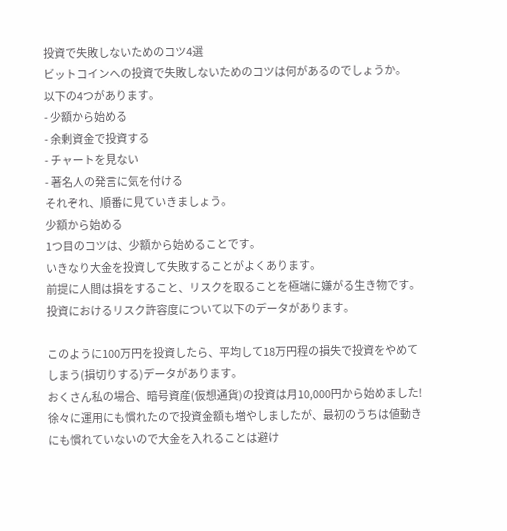投資で失敗しないためのコツ4選
ビットコインへの投資で失敗しないためのコツは何があるのでしょうか。
以下の4つがあります。
- 少額から始める
- 余剰資金で投資する
- チャートを見ない
- 著名人の発言に気を付ける
それぞれ、順番に見ていきましょう。
少額から始める
1つ目のコツは、少額から始めることです。
いきなり大金を投資して失敗することがよくあります。
前提に人間は損をすること、リスクを取ることを極端に嫌がる生き物です。
投資におけるリスク許容度について以下のデータがあります。

このように100万円を投資したら、平均して18万円程の損失で投資をやめてしまう(損切りする)データがあります。
おくさん私の場合、暗号資産(仮想通貨)の投資は月10,000円から始めました!
徐々に運用にも慣れたので投資金額も増やしましたが、最初のうちは値動きにも慣れていないので大金を入れることは避け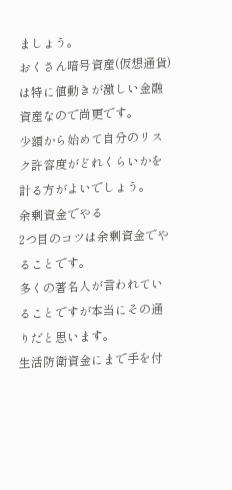ましょう。
おくさん暗号資産(仮想通貨)は特に値動きが激しい金融資産なので尚更です。
少額から始めて自分のリスク許容度がどれくらいかを計る方がよいでしょう。
余剰資金でやる
2つ目のコツは余剰資金でやることです。
多くの著名人が言われていることですが本当にその通りだと思います。
生活防衛資金にまで手を付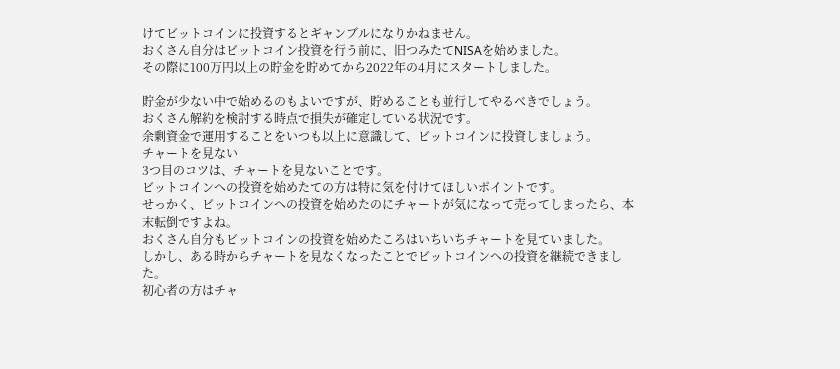けてビットコインに投資するとギャンブルになりかねません。
おくさん自分はビットコイン投資を行う前に、旧つみたてNISAを始めました。
その際に100万円以上の貯金を貯めてから2022年の4月にスタートしました。

貯金が少ない中で始めるのもよいですが、貯めることも並行してやるべきでしょう。
おくさん解約を検討する時点で損失が確定している状況です。
余剰資金で運用することをいつも以上に意識して、ビットコインに投資しましょう。
チャートを見ない
3つ目のコツは、チャートを見ないことです。
ビットコインへの投資を始めたての方は特に気を付けてほしいポイントです。
せっかく、ビットコインへの投資を始めたのにチャートが気になって売ってしまったら、本末転倒ですよね。
おくさん自分もビットコインの投資を始めたころはいちいちチャートを見ていました。
しかし、ある時からチャートを見なくなったことでビットコインへの投資を継続できました。
初心者の方はチャ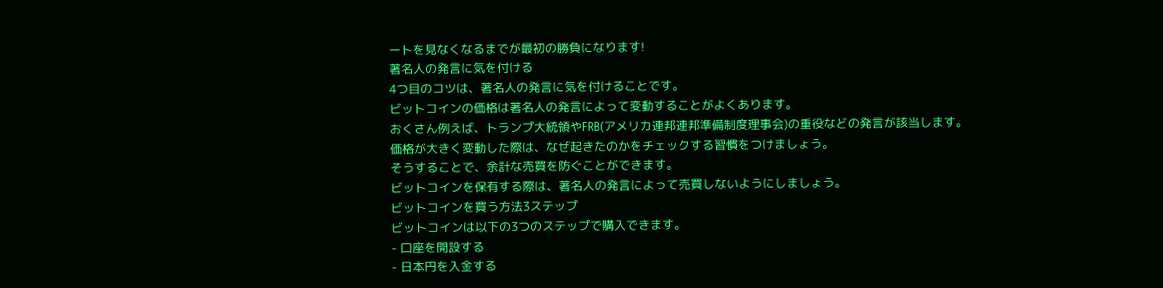ートを見なくなるまでが最初の勝負になります!
著名人の発言に気を付ける
4つ目のコツは、著名人の発言に気を付けることです。
ビットコインの価格は著名人の発言によって変動することがよくあります。
おくさん例えば、トランプ大統領やFRB(アメリカ連邦連邦準備制度理事会)の重役などの発言が該当します。
価格が大きく変動した際は、なぜ起きたのかをチェックする習慣をつけましょう。
そうすることで、余計な売買を防ぐことができます。
ビットコインを保有する際は、著名人の発言によって売買しないようにしましょう。
ビットコインを買う方法3ステップ
ビットコインは以下の3つのステップで購入できます。
- 口座を開設する
- 日本円を入金する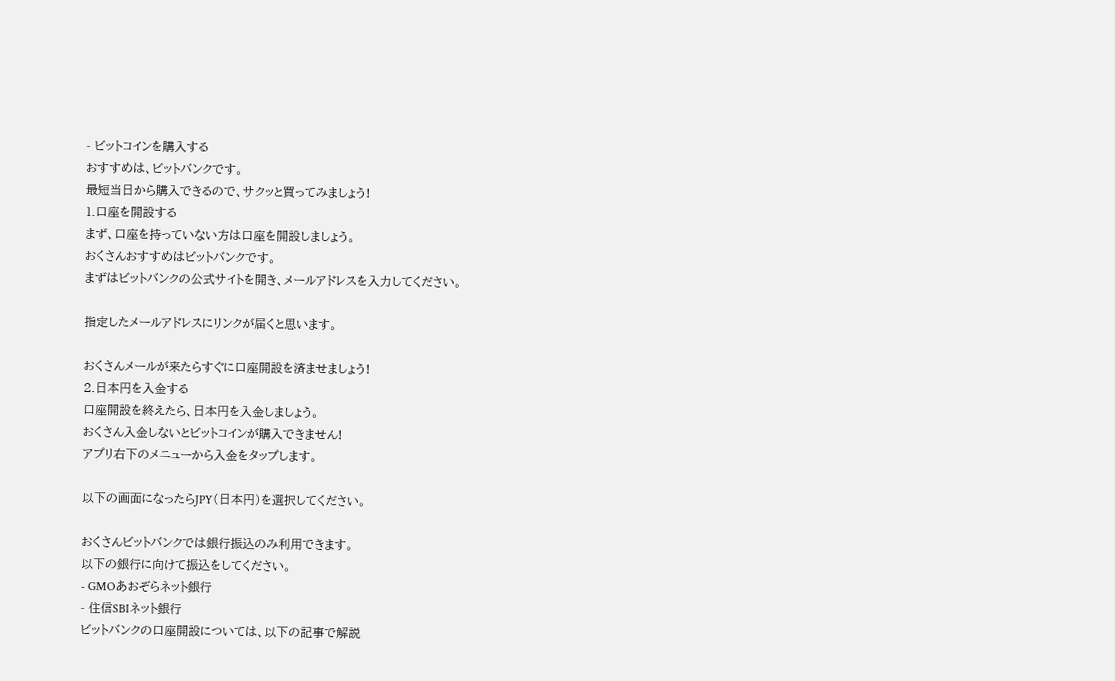- ビットコインを購入する
おすすめは、ビットバンクです。
最短当日から購入できるので、サクッと買ってみましょう!
1.口座を開設する
まず、口座を持っていない方は口座を開設しましょう。
おくさんおすすめはビットバンクです。
まずはビットバンクの公式サイトを開き、メールアドレスを入力してください。

指定したメールアドレスにリンクが届くと思います。

おくさんメールが来たらすぐに口座開設を済ませましょう!
2.日本円を入金する
口座開設を終えたら、日本円を入金しましょう。
おくさん入金しないとビットコインが購入できません!
アプリ右下のメニューから入金をタップします。

以下の画面になったらJPY(日本円)を選択してください。

おくさんビットバンクでは銀行振込のみ利用できます。
以下の銀行に向けて振込をしてください。
- GMOあおぞらネット銀行
- 住信SBIネット銀行
ビットバンクの口座開設については、以下の記事で解説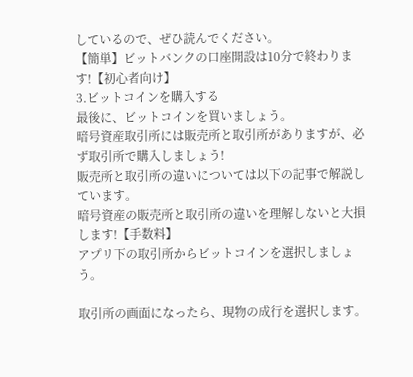しているので、ぜひ読んでください。
【簡単】ビットバンクの口座開設は10分で終わります!【初心者向け】
3.ビットコインを購入する
最後に、ビットコインを買いましょう。
暗号資産取引所には販売所と取引所がありますが、必ず取引所で購入しましょう!
販売所と取引所の違いについては以下の記事で解説しています。
暗号資産の販売所と取引所の違いを理解しないと大損します!【手数料】
アプリ下の取引所からビットコインを選択しましょう。

取引所の画面になったら、現物の成行を選択します。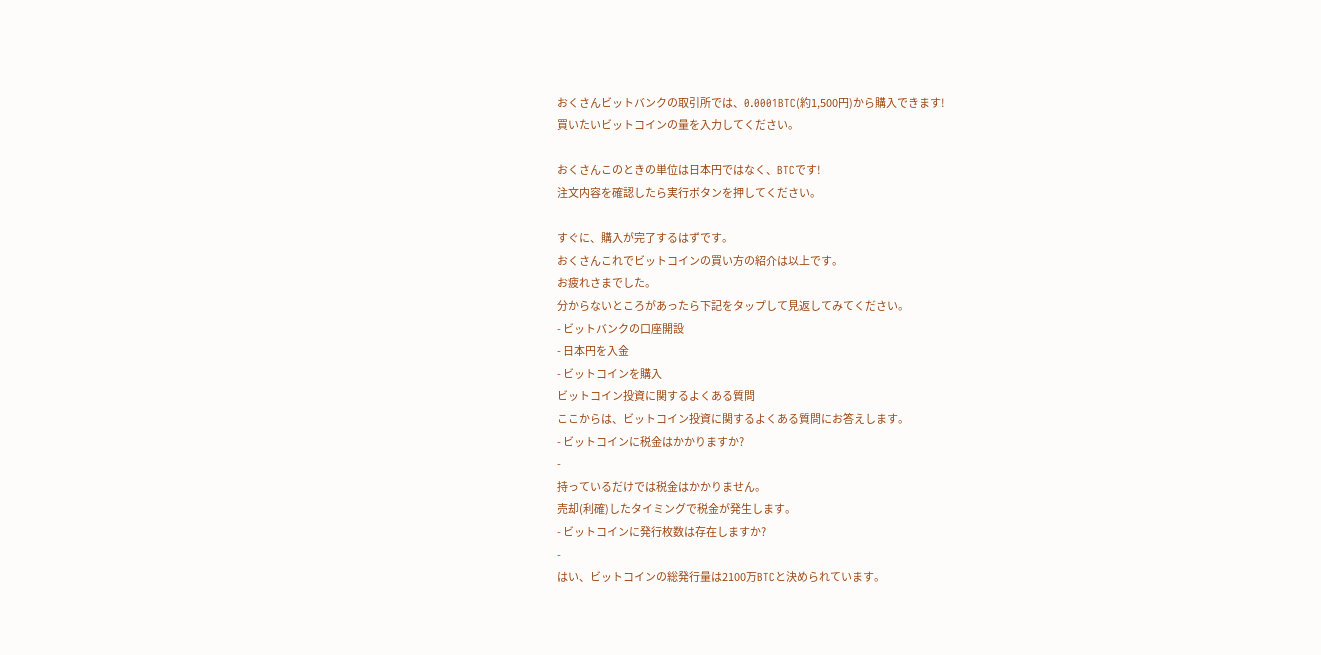おくさんビットバンクの取引所では、0.0001BTC(約1,500円)から購入できます!
買いたいビットコインの量を入力してください。

おくさんこのときの単位は日本円ではなく、BTCです!
注文内容を確認したら実行ボタンを押してください。

すぐに、購入が完了するはずです。
おくさんこれでビットコインの買い方の紹介は以上です。
お疲れさまでした。
分からないところがあったら下記をタップして見返してみてください。
- ビットバンクの口座開設
- 日本円を入金
- ビットコインを購入
ビットコイン投資に関するよくある質問
ここからは、ビットコイン投資に関するよくある質問にお答えします。
- ビットコインに税金はかかりますか?
-
持っているだけでは税金はかかりません。
売却(利確)したタイミングで税金が発生します。
- ビットコインに発行枚数は存在しますか?
-
はい、ビットコインの総発行量は2100万BTCと決められています。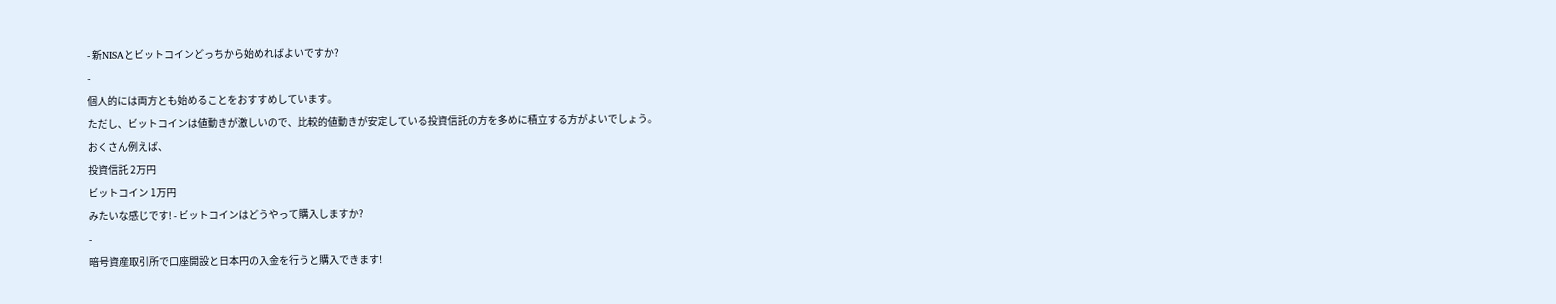- 新NISAとビットコインどっちから始めればよいですか?
-
個人的には両方とも始めることをおすすめしています。
ただし、ビットコインは値動きが激しいので、比較的値動きが安定している投資信託の方を多めに積立する方がよいでしょう。
おくさん例えば、
投資信託 2万円
ビットコイン 1万円
みたいな感じです! - ビットコインはどうやって購入しますか?
-
暗号資産取引所で口座開設と日本円の入金を行うと購入できます!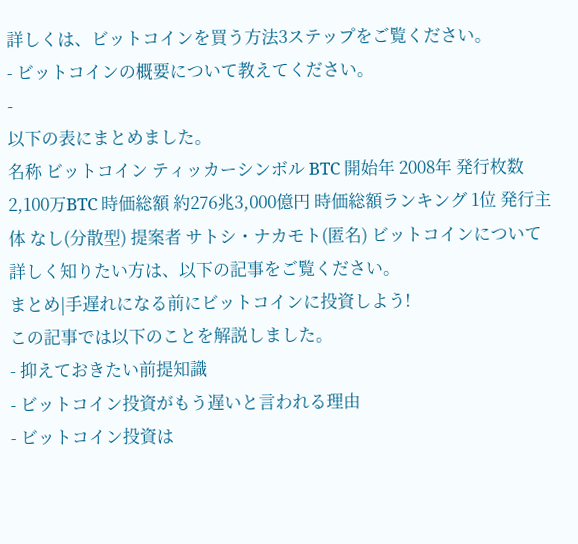詳しくは、ビットコインを買う方法3ステップをご覧ください。
- ビットコインの概要について教えてください。
-
以下の表にまとめました。
名称 ビットコイン ティッカーシンボル BTC 開始年 2008年 発行枚数 2,100万BTC 時価総額 約276兆3,000億円 時価総額ランキング 1位 発行主体 なし(分散型) 提案者 サトシ・ナカモト(匿名) ビットコインについて詳しく知りたい方は、以下の記事をご覧ください。
まとめ|手遅れになる前にビットコインに投資しよう!
この記事では以下のことを解説しました。
- 抑えておきたい前提知識
- ビットコイン投資がもう遅いと言われる理由
- ビットコイン投資は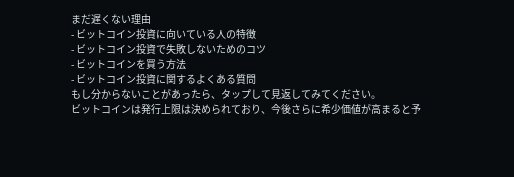まだ遅くない理由
- ビットコイン投資に向いている人の特徴
- ビットコイン投資で失敗しないためのコツ
- ビットコインを買う方法
- ビットコイン投資に関するよくある質問
もし分からないことがあったら、タップして見返してみてください。
ビットコインは発行上限は決められており、今後さらに希少価値が高まると予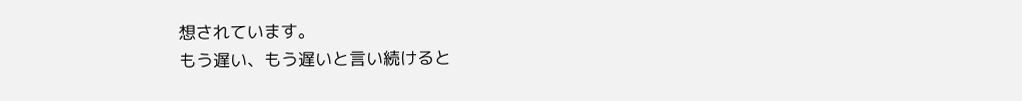想されています。
もう遅い、もう遅いと言い続けると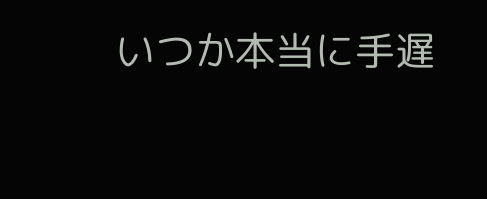いつか本当に手遅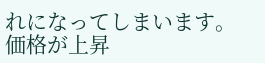れになってしまいます。
価格が上昇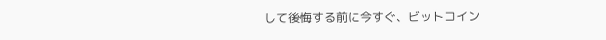して後悔する前に今すぐ、ビットコイン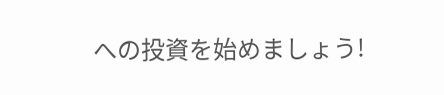への投資を始めましょう!